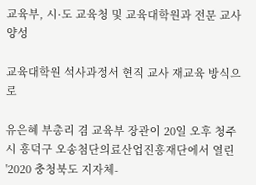교육부, 시·도 교육청 및 교육대학원과 전문 교사 양성

교육대학원 석사과정서 현직 교사 재교육 방식으로

유은혜 부총리 겸 교육부 장관이 20일 오후 청주시 흥덕구 오송첨단의료산업진흥재단에서 열린 '2020 충청북도 지자체-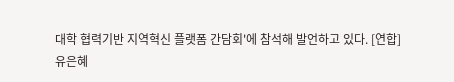대학 협력기반 지역혁신 플랫폼 간담회'에 참석해 발언하고 있다. [연합]
유은혜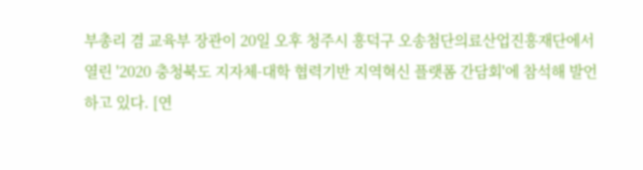부총리 겸 교육부 장관이 20일 오후 청주시 흥덕구 오송첨단의료산업진흥재단에서 열린 '2020 충청북도 지자체-대학 협력기반 지역혁신 플랫폼 간담회'에 참석해 발언하고 있다. [연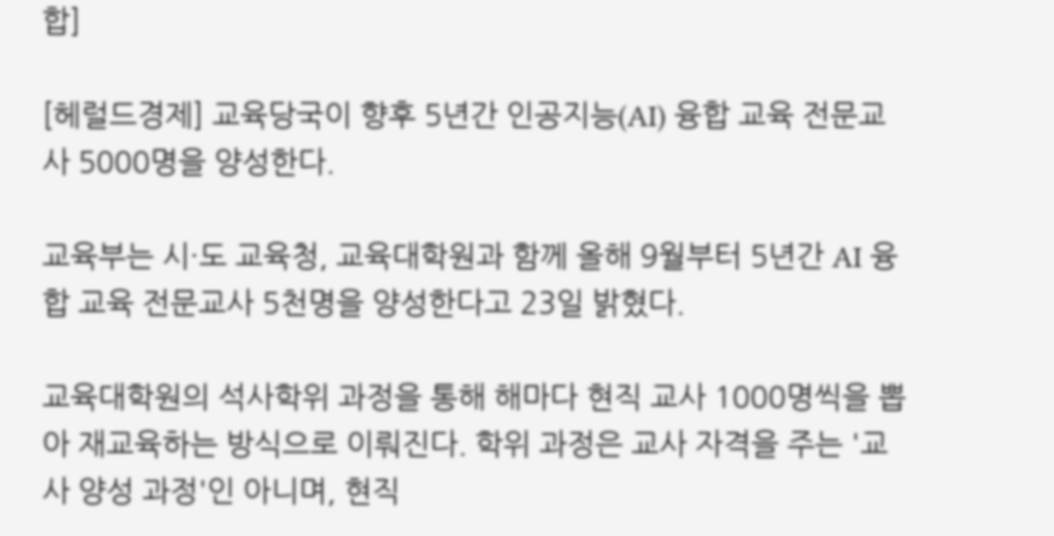합]

[헤럴드경제] 교육당국이 향후 5년간 인공지능(AI) 융합 교육 전문교사 5000명을 양성한다.

교육부는 시·도 교육청, 교육대학원과 함께 올해 9월부터 5년간 AI 융합 교육 전문교사 5천명을 양성한다고 23일 밝혔다.

교육대학원의 석사학위 과정을 통해 해마다 현직 교사 1000명씩을 뽑아 재교육하는 방식으로 이뤄진다. 학위 과정은 교사 자격을 주는 '교사 양성 과정'인 아니며, 현직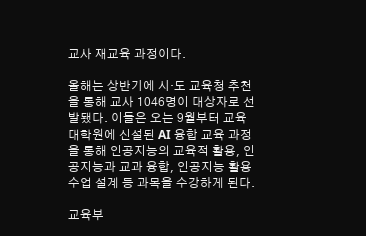교사 재교육 과정이다.

올해는 상반기에 시·도 교육청 추천을 통해 교사 1046명이 대상자로 선발됐다. 이들은 오는 9월부터 교육대학원에 신설된 AI 융합 교육 과정을 통해 인공지능의 교육적 활용, 인공지능과 교과 융합, 인공지능 활용 수업 설계 등 과목을 수강하게 된다.

교육부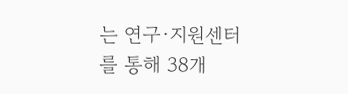는 연구·지원센터를 통해 38개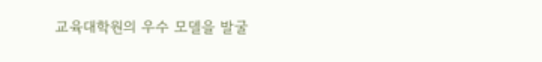교육대학원의 우수 모델을 발굴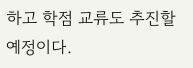하고 학점 교류도 추진할 예정이다.